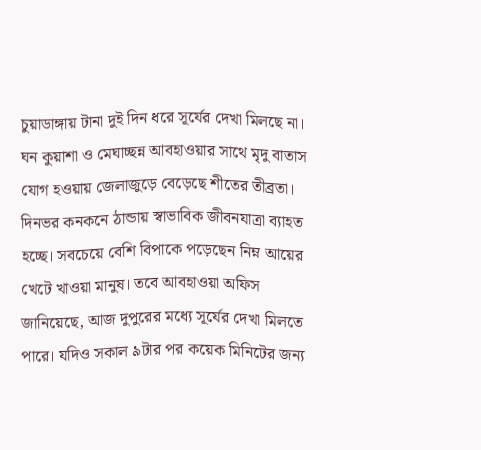চুয়াডাঙ্গায় টানা দুই দিন ধরে সূর্যের দেখা মিলছে না। ঘন কুয়াশা ও মেঘাচ্ছন্ন আবহাওয়ার সাথে মৃদু বাতাস যোগ হওয়ায় জেলাজুড়ে বেড়েছে শীতের তীব্রতা। দিনভর কনকনে ঠান্ডায় স্বাভাবিক জীবনযাত্রা ব্যাহত হচ্ছে। সবচেয়ে বেশি বিপাকে পড়েছেন নিম্ন আয়ের খেটে খাওয়া মানুষ। তবে আবহাওয়া অফিস জানিয়েছে, আজ দুপুরের মধ্যে সূর্যের দেখা মিলতে পারে। যদিও সকাল ৯টার পর কয়েক মিনিটের জন্য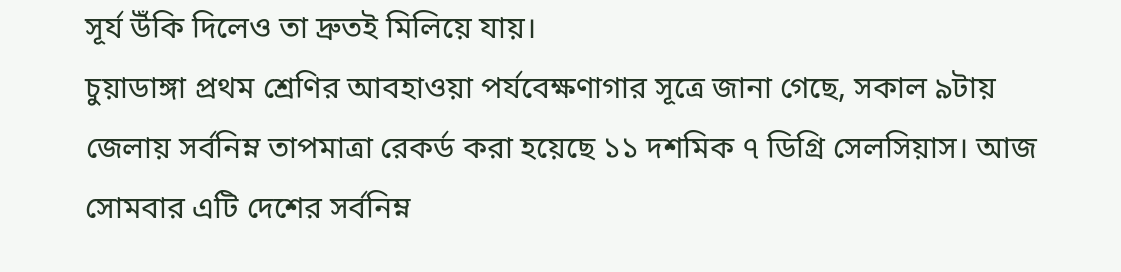সূর্য উঁকি দিলেও তা দ্রুতই মিলিয়ে যায়।
চুয়াডাঙ্গা প্রথম শ্রেণির আবহাওয়া পর্যবেক্ষণাগার সূত্রে জানা গেছে, সকাল ৯টায় জেলায় সর্বনিম্ন তাপমাত্রা রেকর্ড করা হয়েছে ১১ দশমিক ৭ ডিগ্রি সেলসিয়াস। আজ সোমবার এটি দেশের সর্বনিম্ন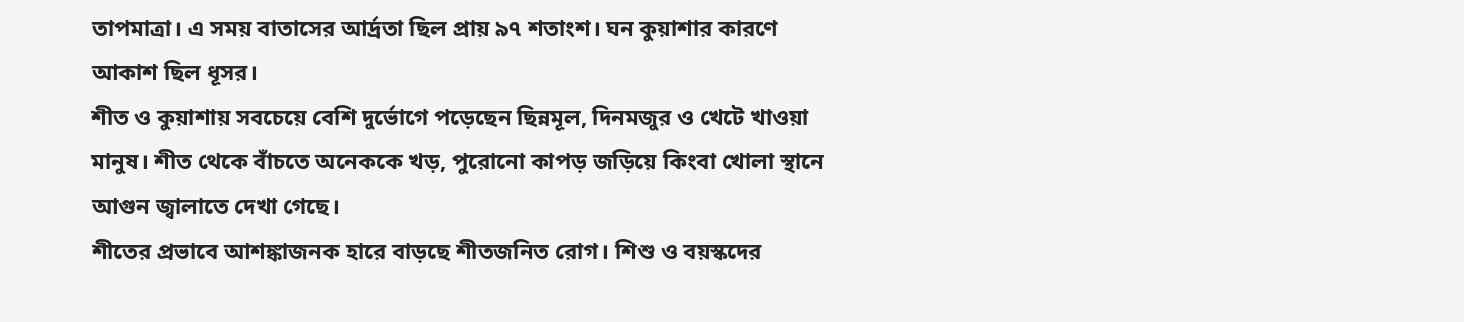তাপমাত্রা। এ সময় বাতাসের আর্দ্রতা ছিল প্রায় ৯৭ শতাংশ। ঘন কুয়াশার কারণে আকাশ ছিল ধূসর।
শীত ও কুয়াশায় সবচেয়ে বেশি দুর্ভোগে পড়েছেন ছিন্নমূল, দিনমজুর ও খেটে খাওয়া মানুষ। শীত থেকে বাঁচতে অনেককে খড়, পুরোনো কাপড় জড়িয়ে কিংবা খোলা স্থানে আগুন জ্বালাতে দেখা গেছে।
শীতের প্রভাবে আশঙ্কাজনক হারে বাড়ছে শীতজনিত রোগ। শিশু ও বয়স্কদের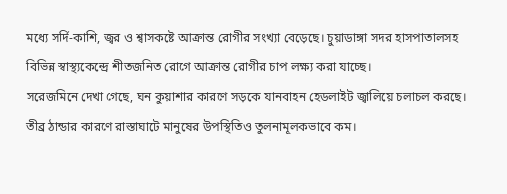মধ্যে সর্দি-কাশি, জ্বর ও শ্বাসকষ্টে আক্রান্ত রোগীর সংখ্যা বেড়েছে। চুয়াডাঙ্গা সদর হাসপাতালসহ বিভিন্ন স্বাস্থ্যকেন্দ্রে শীতজনিত রোগে আক্রান্ত রোগীর চাপ লক্ষ্য করা যাচ্ছে।
সরেজমিনে দেখা গেছে, ঘন কুয়াশার কারণে সড়কে যানবাহন হেডলাইট জ্বালিয়ে চলাচল করছে। তীব্র ঠান্ডার কারণে রাস্তাঘাটে মানুষের উপস্থিতিও তুলনামূলকভাবে কম।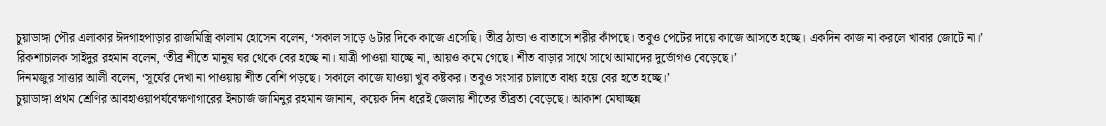চুয়াডাঙ্গা পৌর এলাকার ঈদগাহপাড়ার রাজমিস্ত্রি কালাম হোসেন বলেন, ‘সকাল সাড়ে ৬টার দিকে কাজে এসেছি। তীব্র ঠান্ডা ও বাতাসে শরীর কাঁপছে। তবুও পেটের দায়ে কাজে আসতে হচ্ছে। একদিন কাজ না করলে খাবার জোটে না।’
রিকশাচালক সাইদুর রহমান বলেন, ‘তীব্র শীতে মানুষ ঘর থেকে বের হচ্ছে না। যাত্রী পাওয়া যাচ্ছে না, আয়ও কমে গেছে। শীত বাড়ার সাথে সাথে আমাদের দুর্ভোগও বেড়েছে।’
দিনমজুর সাত্তার আলী বলেন, ‘সূর্যের দেখা না পাওয়ায় শীত বেশি পড়ছে। সকালে কাজে যাওয়া খুব কষ্টকর। তবুও সংসার চালাতে বাধ্য হয়ে বের হতে হচ্ছে।’
চুয়াডাঙ্গা প্রথম শ্রেণির আবহাওয়াপর্যবেক্ষণাগারের ইনচার্জ জামিনুর রহমান জানান, কয়েক দিন ধরেই জেলায় শীতের তীব্রতা বেড়েছে। আকাশ মেঘাচ্ছন্ন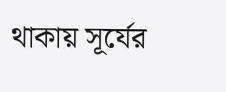থাকায় সূর্যের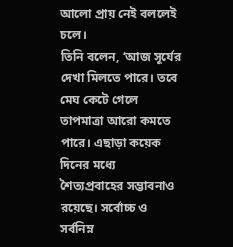আলো প্রায় নেই বললেই চলে।
তিনি বলেন, ‘আজ সূর্যের দেখা মিলতে পারে। তবে মেঘ কেটে গেলে তাপমাত্রা আরো কমতে পারে। এছাড়া কয়েক দিনের মধ্যে শৈত্যপ্রবাহের সম্ভাবনাও রয়েছে। সর্বোচ্চ ও সর্বনিম্ন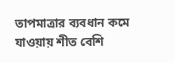তাপমাত্রার ব্যবধান কমে যাওয়ায় শীত বেশি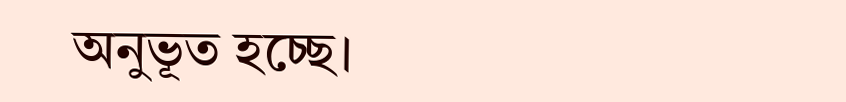অনুভূত হচ্ছে।